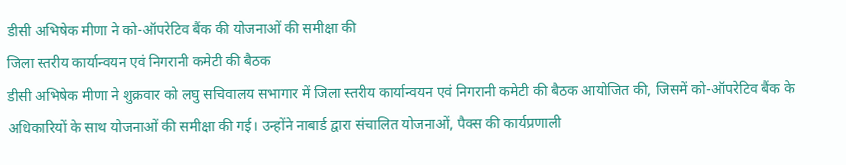डीसी अभिषेक मीणा ने को-ऑपरेटिव बैंक की योजनाओं की समीक्षा की
जिला स्तरीय कार्यान्वयन एवं निगरानी कमेटी की बैठक
डीसी अभिषेक मीणा ने शुक्रवार को लघु सचिवालय सभागार में जिला स्तरीय कार्यान्वयन एवं निगरानी कमेटी की बैठक आयोजित की, जिसमें को-ऑपरेटिव बैंक के अधिकारियों के साथ योजनाओं की समीक्षा की गई। उन्होंने नाबार्ड द्वारा संचालित योजनाओं, पैक्स की कार्यप्रणाली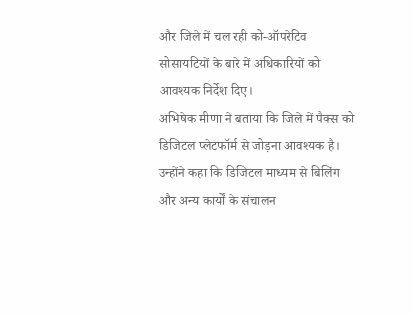और जिले में चल रही को-ऑपरेटिव सोसायटियों के बारे में अधिकारियों को आवश्यक निर्देश दिए।
अभिषेक मीणा ने बताया कि जिले में पैक्स को डिजिटल प्लेटफॉर्म से जोड़ना आवश्यक है। उन्होंने कहा कि डिजिटल माध्यम से बिलिंग और अन्य कार्यों के संचालन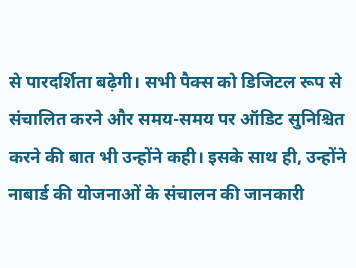से पारदर्शिता बढ़ेगी। सभी पैक्स को डिजिटल रूप से संचालित करने और समय-समय पर ऑडिट सुनिश्चित करने की बात भी उन्होंने कही। इसके साथ ही, उन्होंने नाबार्ड की योजनाओं के संचालन की जानकारी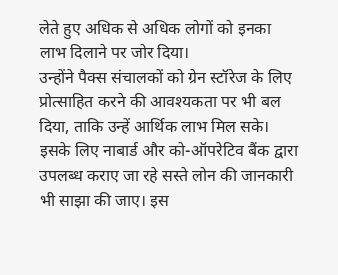लेते हुए अधिक से अधिक लोगों को इनका लाभ दिलाने पर जोर दिया।
उन्होंने पैक्स संचालकों को ग्रेन स्टॉरेज के लिए प्रोत्साहित करने की आवश्यकता पर भी बल दिया, ताकि उन्हें आर्थिक लाभ मिल सके। इसके लिए नाबार्ड और को-ऑपरेटिव बैंक द्वारा उपलब्ध कराए जा रहे सस्ते लोन की जानकारी भी साझा की जाए। इस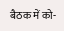बैठक में को-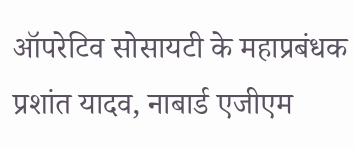ऑपरेटिव सोसायटी के महाप्रबंधक प्रशांत यादव, नाबार्ड एजीएम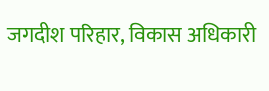जगदीश परिहार, विकास अधिकारी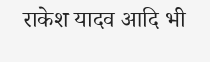राकेश यादव आदि भी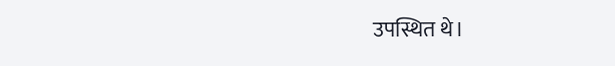उपस्थित थे।